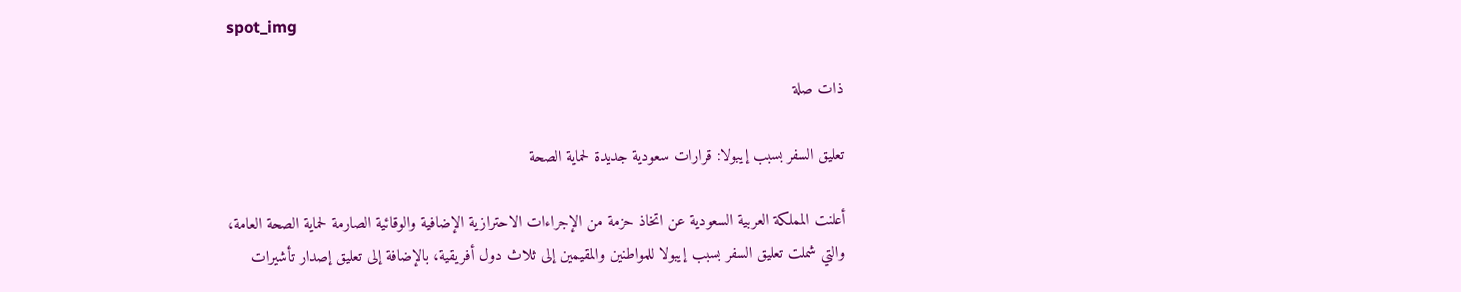spot_img

ذات صلة

تعليق السفر بسبب إيبولا: قرارات سعودية جديدة لحماية الصحة

أعلنت المملكة العربية السعودية عن اتخاذ حزمة من الإجراءات الاحترازية الإضافية والوقائية الصارمة لحماية الصحة العامة، والتي شملت تعليق السفر بسبب إيبولا للمواطنين والمقيمين إلى ثلاث دول أفريقية، بالإضافة إلى تعليق إصدار تأشيرات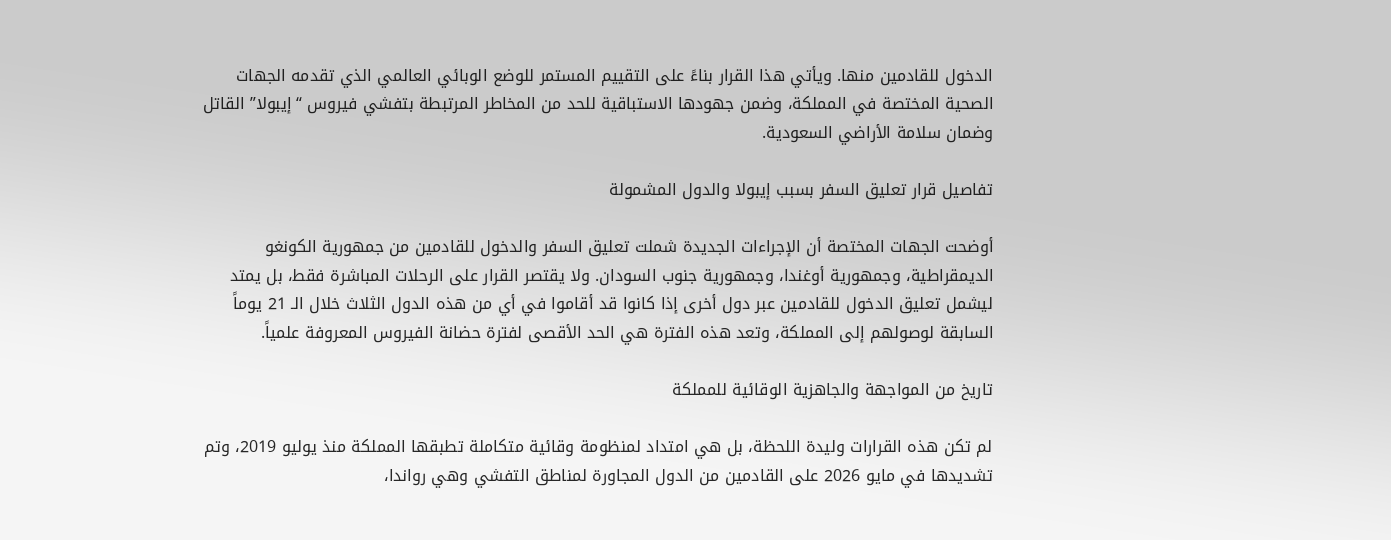الدخول للقادمين منها. ويأتي هذا القرار بناءً على التقييم المستمر للوضع الوبائي العالمي الذي تقدمه الجهات الصحية المختصة في المملكة، وضمن جهودها الاستباقية للحد من المخاطر المرتبطة بتفشي فيروس “إيبولا” القاتل وضمان سلامة الأراضي السعودية.

تفاصيل قرار تعليق السفر بسبب إيبولا والدول المشمولة

أوضحت الجهات المختصة أن الإجراءات الجديدة شملت تعليق السفر والدخول للقادمين من جمهورية الكونغو الديمقراطية، وجمهورية أوغندا، وجمهورية جنوب السودان. ولا يقتصر القرار على الرحلات المباشرة فقط، بل يمتد ليشمل تعليق الدخول للقادمين عبر دول أخرى إذا كانوا قد أقاموا في أي من هذه الدول الثلاث خلال الـ 21 يوماً السابقة لوصولهم إلى المملكة، وتعد هذه الفترة هي الحد الأقصى لفترة حضانة الفيروس المعروفة علمياً.

تاريخ من المواجهة والجاهزية الوقائية للمملكة

لم تكن هذه القرارات وليدة اللحظة، بل هي امتداد لمنظومة وقائية متكاملة تطبقها المملكة منذ يوليو 2019، وتم تشديدها في مايو 2026 على القادمين من الدول المجاورة لمناطق التفشي وهي رواندا،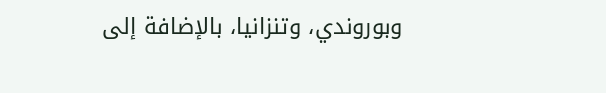وبوروندي، وتنزانيا، بالإضافة إلى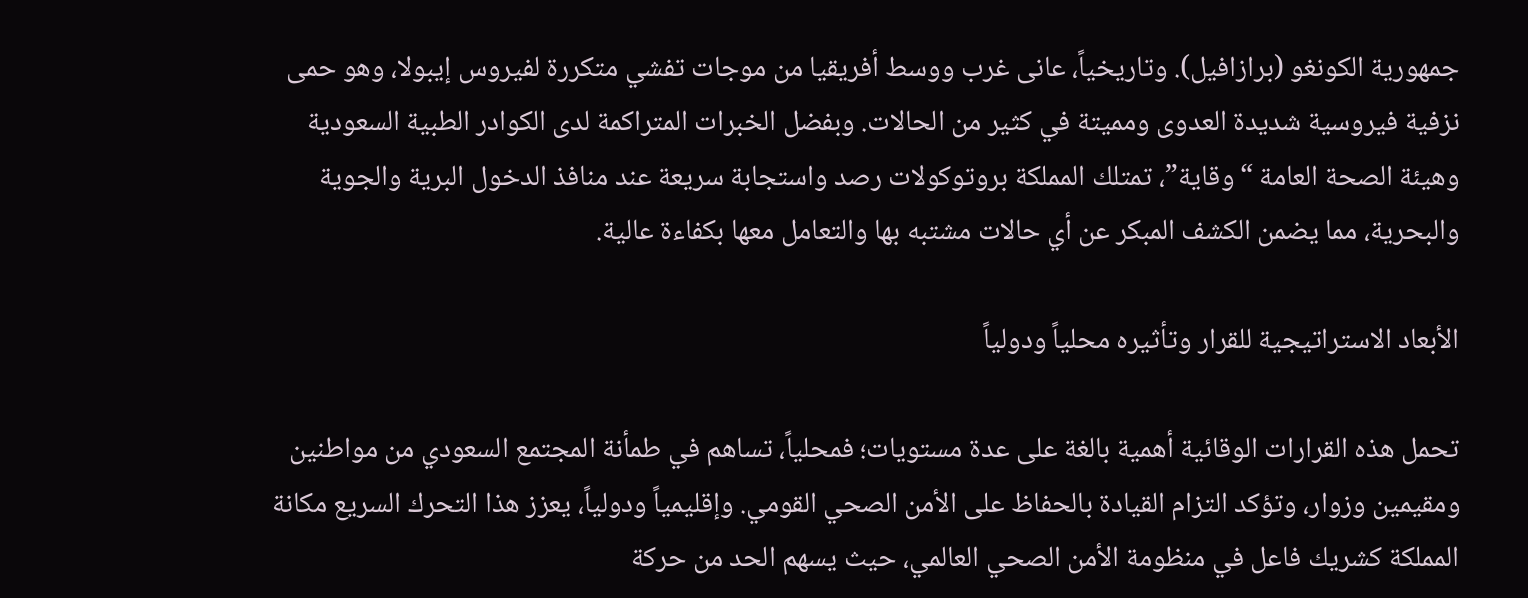جمهورية الكونغو (برازافيل). وتاريخياً، عانى غرب ووسط أفريقيا من موجات تفشي متكررة لفيروس إيبولا، وهو حمى نزفية فيروسية شديدة العدوى ومميتة في كثير من الحالات. وبفضل الخبرات المتراكمة لدى الكوادر الطبية السعودية وهيئة الصحة العامة “وقاية”، تمتلك المملكة بروتوكولات رصد واستجابة سريعة عند منافذ الدخول البرية والجوية والبحرية، مما يضمن الكشف المبكر عن أي حالات مشتبه بها والتعامل معها بكفاءة عالية.

الأبعاد الاستراتيجية للقرار وتأثيره محلياً ودولياً

تحمل هذه القرارات الوقائية أهمية بالغة على عدة مستويات؛ فمحلياً، تساهم في طمأنة المجتمع السعودي من مواطنين ومقيمين وزوار، وتؤكد التزام القيادة بالحفاظ على الأمن الصحي القومي. وإقليمياً ودولياً، يعزز هذا التحرك السريع مكانة المملكة كشريك فاعل في منظومة الأمن الصحي العالمي، حيث يسهم الحد من حركة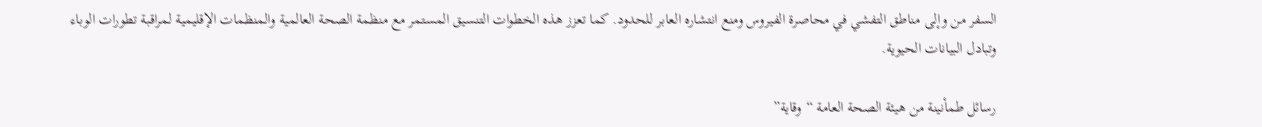السفر من وإلى مناطق التفشي في محاصرة الفيروس ومنع انتشاره العابر للحدود. كما تعزز هذه الخطوات التنسيق المستمر مع منظمة الصحة العالمية والمنظمات الإقليمية لمراقبة تطورات الوباء وتبادل البيانات الحيوية.

رسائل طمأنينة من هيئة الصحة العامة “وقاية”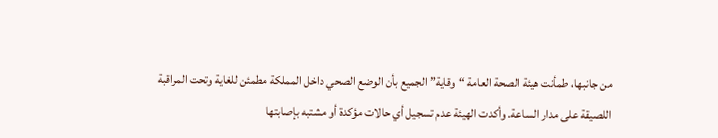من جانبها، طمأنت هيئة الصحة العامة “وقاية” الجميع بأن الوضع الصحي داخل المملكة مطمئن للغاية وتحت المراقبة اللصيقة على مدار الساعة. وأكدت الهيئة عدم تسجيل أي حالات مؤكدة أو مشتبه بإصابتها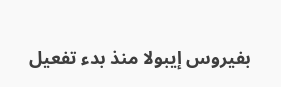بفيروس إيبولا منذ بدء تفعيل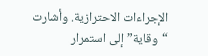الإجراءات الاحترازية. وأشارت “وقاية” إلى استمرار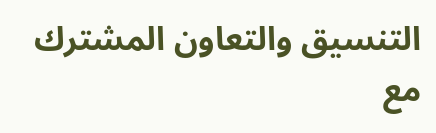التنسيق والتعاون المشترك مع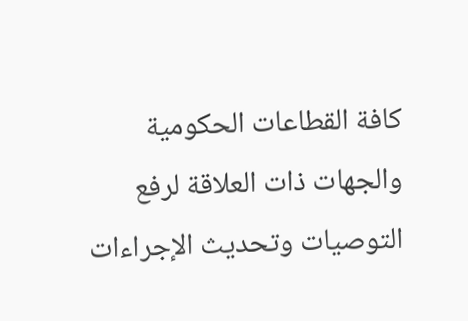كافة القطاعات الحكومية والجهات ذات العلاقة لرفع التوصيات وتحديث الإجراءات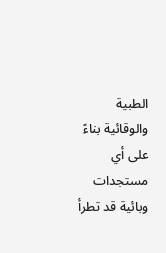الطبية والوقائية بناءً على أي مستجدات وبائية قد تطرأ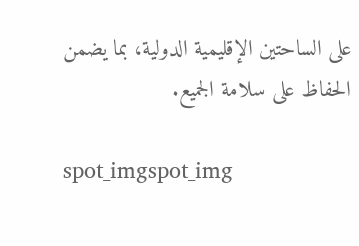على الساحتين الإقليمية الدولية، بما يضمن الحفاظ على سلامة الجميع.

spot_imgspot_img